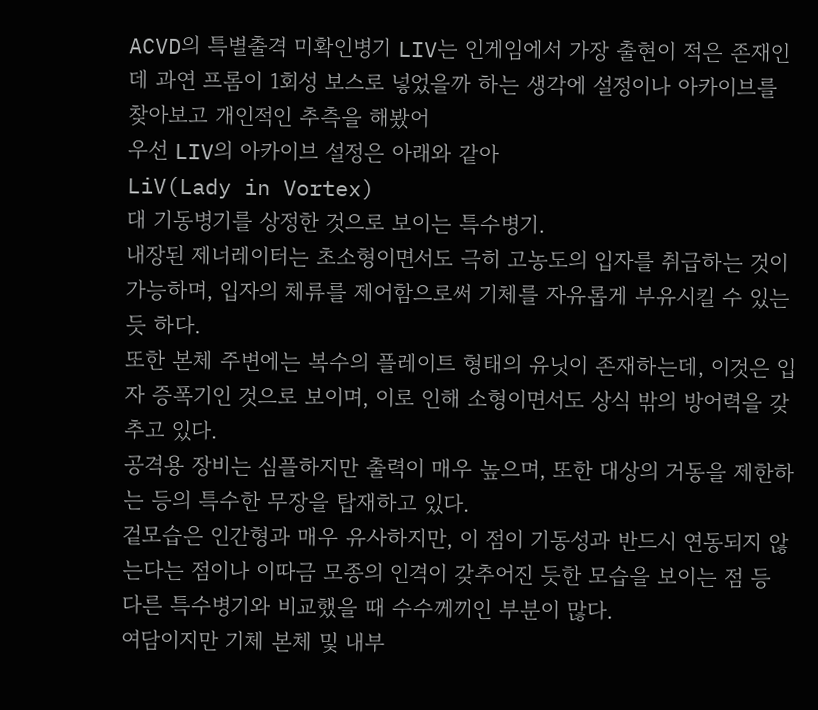ACVD의 특별출격 미확인병기 LIV는 인게임에서 가장 출현이 적은 존재인데 과연 프롬이 1회성 보스로 넣었을까 하는 생각에 설정이나 아카이브를 찾아보고 개인적인 추측을 해봤어
우선 LIV의 아카이브 설정은 아래와 같아
LiV(Lady in Vortex)
대 기동병기를 상정한 것으로 보이는 특수병기.
내장된 제너레이터는 초소형이면서도 극히 고농도의 입자를 취급하는 것이 가능하며, 입자의 체류를 제어함으로써 기체를 자유롭게 부유시킬 수 있는 듯 하다.
또한 본체 주변에는 복수의 플레이트 형태의 유닛이 존재하는데, 이것은 입자 증폭기인 것으로 보이며, 이로 인해 소형이면서도 상식 밖의 방어력을 갖추고 있다.
공격용 장비는 심플하지만 출력이 매우 높으며, 또한 대상의 거동을 제한하는 등의 특수한 무장을 탑재하고 있다.
겉모습은 인간형과 매우 유사하지만, 이 점이 기동성과 반드시 연동되지 않는다는 점이나 이따금 모종의 인격이 갖추어진 듯한 모습을 보이는 점 등 다른 특수병기와 비교했을 때 수수께끼인 부분이 많다.
여담이지만 기체 본체 및 내부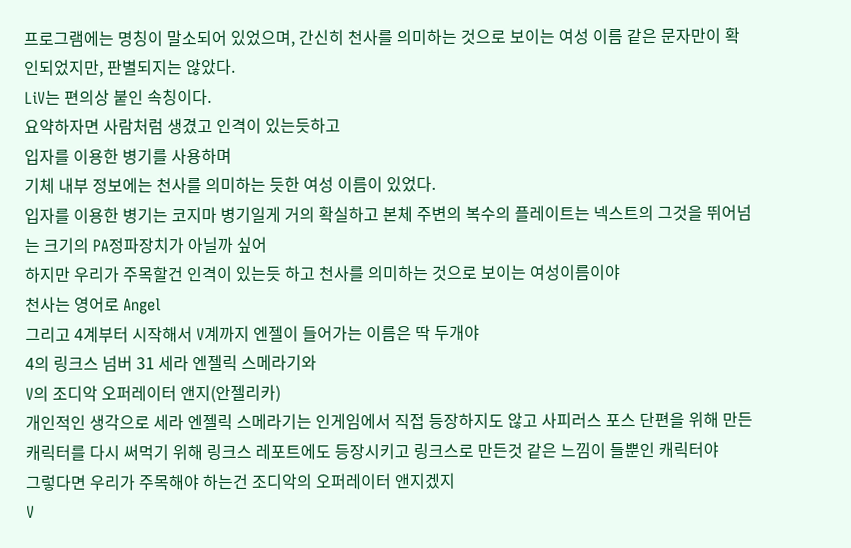프로그램에는 명칭이 말소되어 있었으며, 간신히 천사를 의미하는 것으로 보이는 여성 이름 같은 문자만이 확인되었지만, 판별되지는 않았다.
LiV는 편의상 붙인 속칭이다.
요약하자면 사람처럼 생겼고 인격이 있는듯하고
입자를 이용한 병기를 사용하며
기체 내부 정보에는 천사를 의미하는 듯한 여성 이름이 있었다.
입자를 이용한 병기는 코지마 병기일게 거의 확실하고 본체 주변의 복수의 플레이트는 넥스트의 그것을 뛰어넘는 크기의 PA정파장치가 아닐까 싶어
하지만 우리가 주목할건 인격이 있는듯 하고 천사를 의미하는 것으로 보이는 여성이름이야
천사는 영어로 Angel
그리고 4계부터 시작해서 V계까지 엔젤이 들어가는 이름은 딱 두개야
4의 링크스 넘버 31 세라 엔젤릭 스메라기와
V의 조디악 오퍼레이터 앤지(안젤리카)
개인적인 생각으로 세라 엔젤릭 스메라기는 인게임에서 직접 등장하지도 않고 사피러스 포스 단편을 위해 만든 캐릭터를 다시 써먹기 위해 링크스 레포트에도 등장시키고 링크스로 만든것 같은 느낌이 들뿐인 캐릭터야
그렇다면 우리가 주목해야 하는건 조디악의 오퍼레이터 앤지겠지
V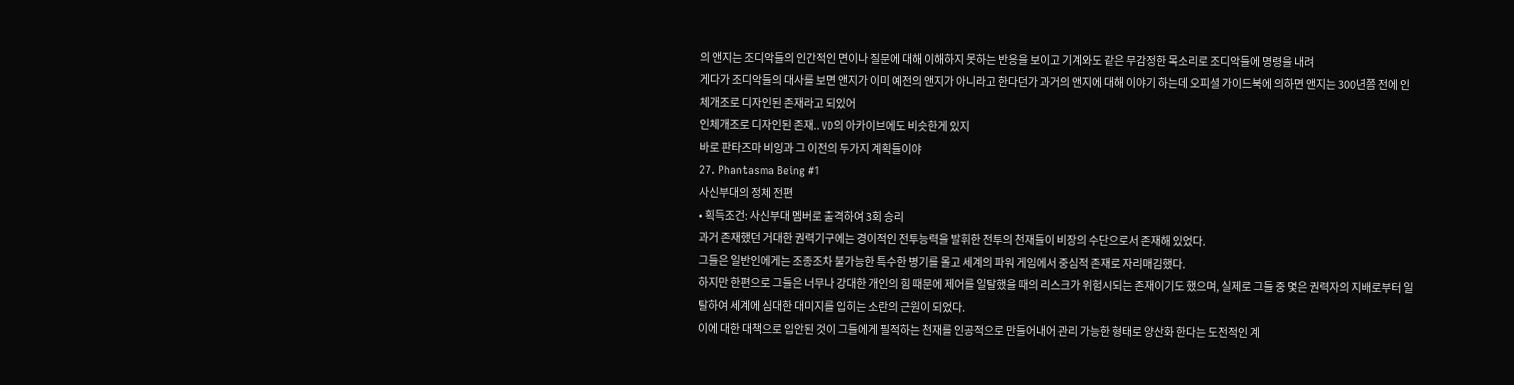의 앤지는 조디악들의 인간적인 면이나 질문에 대해 이해하지 못하는 반응을 보이고 기계와도 같은 무감정한 목소리로 조디악들에 명령을 내려
게다가 조디악들의 대사를 보면 앤지가 이미 예전의 앤지가 아니라고 한다던가 과거의 앤지에 대해 이야기 하는데 오피셜 가이드북에 의하면 앤지는 300년쯤 전에 인체개조로 디자인된 존재라고 되있어
인체개조로 디자인된 존재.. VD의 아카이브에도 비슷한게 있지
바로 판타즈마 비잉과 그 이전의 두가지 계획들이야
27. Phantasma Being #1
사신부대의 정체 전편
• 획득조건: 사신부대 멤버로 출격하여 3회 승리
과거 존재했던 거대한 권력기구에는 경이적인 전투능력을 발휘한 전투의 천재들이 비장의 수단으로서 존재해 있었다.
그들은 일반인에게는 조종조차 불가능한 특수한 병기를 몰고 세계의 파워 게임에서 중심적 존재로 자리매김했다.
하지만 한편으로 그들은 너무나 강대한 개인의 힘 때문에 제어를 일탈했을 때의 리스크가 위험시되는 존재이기도 했으며, 실제로 그들 중 몇은 권력자의 지배로부터 일탈하여 세계에 심대한 대미지를 입히는 소란의 근원이 되었다.
이에 대한 대책으로 입안된 것이 그들에게 필적하는 천재를 인공적으로 만들어내어 관리 가능한 형태로 양산화 한다는 도전적인 계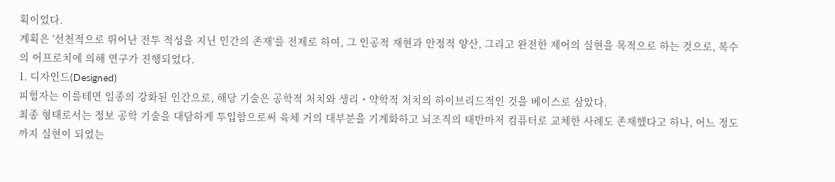획이었다.
계획은 '선천적으로 뛰어난 전투 적성을 지닌 인간의 존재'를 전제로 하여, 그 인공적 재현과 안정적 양산, 그리고 완전한 제어의 실현을 목적으로 하는 것으로, 복수의 어프로치에 의해 연구가 진행되었다.
1. 디자인드(Designed)
피험자는 이를테면 일종의 강화된 인간으로, 해당 기술은 공학적 처치와 생리・약학적 처치의 하이브리드적인 것을 베이스로 삼았다.
최종 형태로서는 정보 공학 기술을 대담하게 투입함으로써 육체 거의 대부분을 기계화하고 뇌조직의 태반마저 컴퓨터로 교체한 사례도 존재했다고 하나, 어느 정도까지 실현이 되었는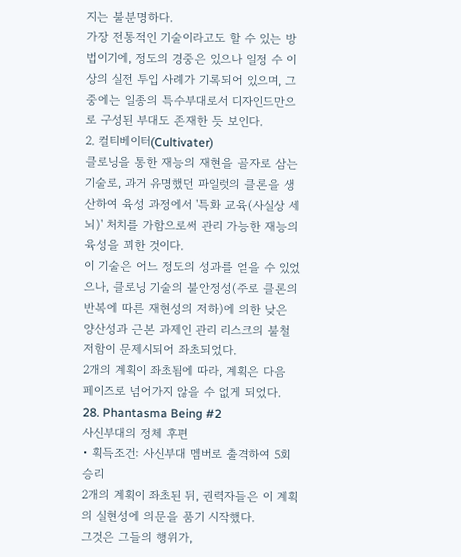지는 불분명하다.
가장 전통적인 기술이라고도 할 수 있는 방법이기에, 정도의 경중은 있으나 일정 수 이상의 실전 투입 사례가 기록되어 있으며, 그 중에는 일종의 특수부대로서 디자인드만으로 구성된 부대도 존재한 듯 보인다.
2. 컬티베이터(Cultivater)
클로닝을 통한 재능의 재현을 골자로 삼는 기술로, 과거 유명했던 파일럿의 클론을 생산하여 육성 과정에서 '특화 교육(사실상 세뇌)' 처치를 가함으로써 관리 가능한 재능의 육성을 꾀한 것이다.
이 기술은 어느 정도의 성과를 얻을 수 있었으나, 클로닝 기술의 불안정성(주로 클론의 반복에 따른 재현성의 저하)에 의한 낮은 양산성과 근본 과제인 관리 리스크의 불철저함이 문제시되어 좌초되었다.
2개의 계획이 좌초됨에 따라, 계획은 다음 페이즈로 넘어가지 않을 수 없게 되었다.
28. Phantasma Being #2
사신부대의 정체 후편
• 획득조건: 사신부대 멤버로 출격하여 5회 승리
2개의 계획이 좌초된 뒤, 권력자들은 이 계획의 실현성에 의문을 품기 시작했다.
그것은 그들의 행위가,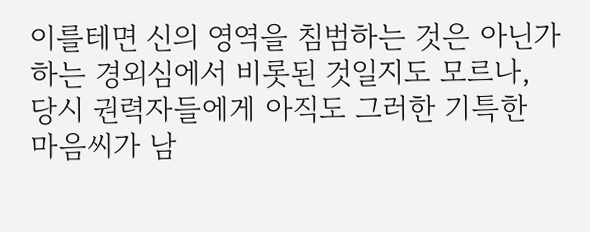이를테면 신의 영역을 침범하는 것은 아닌가 하는 경외심에서 비롯된 것일지도 모르나, 당시 권력자들에게 아직도 그러한 기특한 마음씨가 남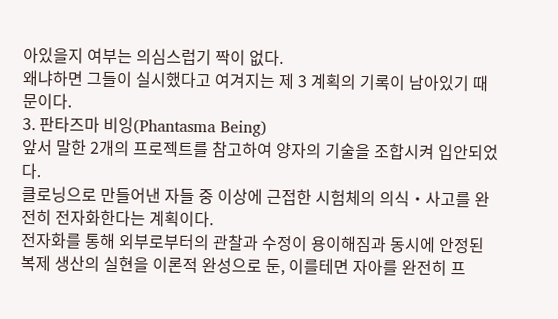아있을지 여부는 의심스럽기 짝이 없다.
왜냐하면 그들이 실시했다고 여겨지는 제 3 계획의 기록이 남아있기 때문이다.
3. 판타즈마 비잉(Phantasma Being)
앞서 말한 2개의 프로젝트를 참고하여 양자의 기술을 조합시켜 입안되었다.
클로닝으로 만들어낸 자들 중 이상에 근접한 시험체의 의식・사고를 완전히 전자화한다는 계획이다.
전자화를 통해 외부로부터의 관찰과 수정이 용이해짐과 동시에 안정된 복제 생산의 실현을 이론적 완성으로 둔, 이를테면 자아를 완전히 프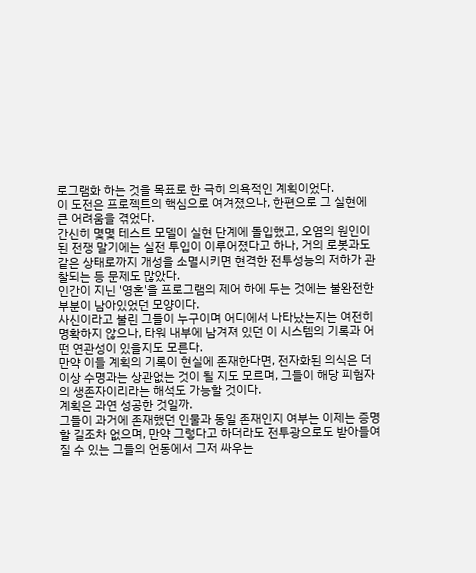로그램화 하는 것을 목표로 한 극히 의욕적인 계획이었다.
이 도전은 프로젝트의 핵심으로 여겨졌으나, 한편으로 그 실현에 큰 어려움을 겪었다.
간신히 몇몇 테스트 모델이 실현 단계에 돌입했고, 오염의 원인이 된 전쟁 말기에는 실전 투입이 이루어졌다고 하나, 거의 로봇과도 같은 상태로까지 개성을 소멸시키면 현격한 전투성능의 저하가 관찰되는 등 문제도 많았다.
인간이 지닌 '영혼'을 프로그램의 제어 하에 두는 것에는 불완전한 부분이 남아있었던 모양이다.
사신이라고 불린 그들이 누구이며 어디에서 나타났는지는 여전히 명확하지 않으나, 타워 내부에 남겨져 있던 이 시스템의 기록과 어떤 연관성이 있을지도 모른다.
만약 이들 계획의 기록이 현실에 존재한다면, 전자화된 의식은 더 이상 수명과는 상관없는 것이 될 지도 모르며, 그들이 해당 피험자의 생존자이리라는 해석도 가능할 것이다.
계획은 과연 성공한 것일까.
그들이 과거에 존재했던 인물과 동일 존재인지 여부는 이제는 증명할 길조차 없으며, 만약 그렇다고 하더라도 전투광으로도 받아들여질 수 있는 그들의 언동에서 그저 싸우는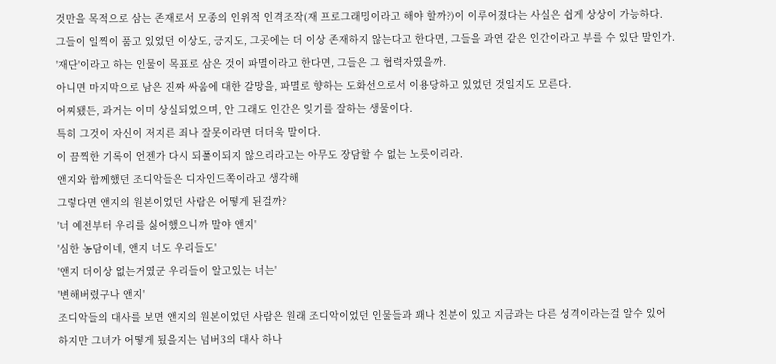것만을 목적으로 삼는 존재로서 모종의 인위적 인격조작(재 프로그래밍이라고 해야 할까?)이 이루어졌다는 사실은 쉽게 상상이 가능하다.
그들이 일찍이 품고 있었던 이상도, 긍지도, 그곳에는 더 이상 존재하지 않는다고 한다면, 그들을 과연 같은 인간이라고 부를 수 있단 말인가.
'재단'이라고 하는 인물이 목표로 삼은 것이 파멸이라고 한다면, 그들은 그 협력자였을까.
아니면 마지막으로 남은 진짜 싸움에 대한 갈망을, 파멸로 향하는 도화선으로서 이용당하고 있었던 것일지도 모른다.
어찌됐든, 과거는 이미 상실되었으며, 안 그래도 인간은 잊기를 잘하는 생물이다.
특히 그것이 자신이 저지른 죄나 잘못이라면 더더욱 말이다.
이 끔찍한 기록이 언젠가 다시 되풀이되지 않으리라고는 아무도 장담할 수 없는 노릇이리라.
앤지와 함께했던 조디악들은 디자인드쪽이라고 생각해
그렇다면 앤지의 원본이었던 사람은 어떻게 된걸까?
'너 예전부터 우리를 싫어했으니까 말야 앤지'
'심한 농담이네, 앤지 너도 우리들도'
'앤지 더이상 없는거였군 우리들이 알고있는 너는'
'변해버렸구나 앤지'
조디악들의 대사를 보면 앤지의 원본이었던 사람은 원래 조디악이었던 인물들과 꽤나 친분이 있고 지금과는 다른 성격이라는걸 알수 있어
하지만 그녀가 어떻게 됬을지는 넘버3의 대사 하나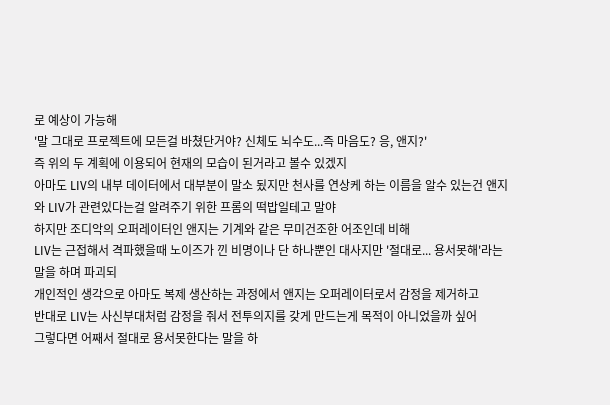로 예상이 가능해
'말 그대로 프로젝트에 모든걸 바쳤단거야? 신체도 뇌수도...즉 마음도? 응, 앤지?'
즉 위의 두 계획에 이용되어 현재의 모습이 된거라고 볼수 있겠지
아마도 LIV의 내부 데이터에서 대부분이 말소 됬지만 천사를 연상케 하는 이름을 알수 있는건 앤지와 LIV가 관련있다는걸 알려주기 위한 프롬의 떡밥일테고 말야
하지만 조디악의 오퍼레이터인 앤지는 기계와 같은 무미건조한 어조인데 비해
LIV는 근접해서 격파했을때 노이즈가 낀 비명이나 단 하나뿐인 대사지만 '절대로... 용서못해'라는 말을 하며 파괴되
개인적인 생각으로 아마도 복제 생산하는 과정에서 앤지는 오퍼레이터로서 감정을 제거하고
반대로 LIV는 사신부대처럼 감정을 줘서 전투의지를 갖게 만드는게 목적이 아니었을까 싶어
그렇다면 어째서 절대로 용서못한다는 말을 하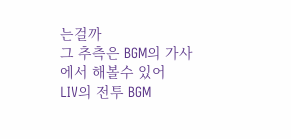는걸까
그 추측은 BGM의 가사에서 해볼수 있어
LIV의 전투 BGM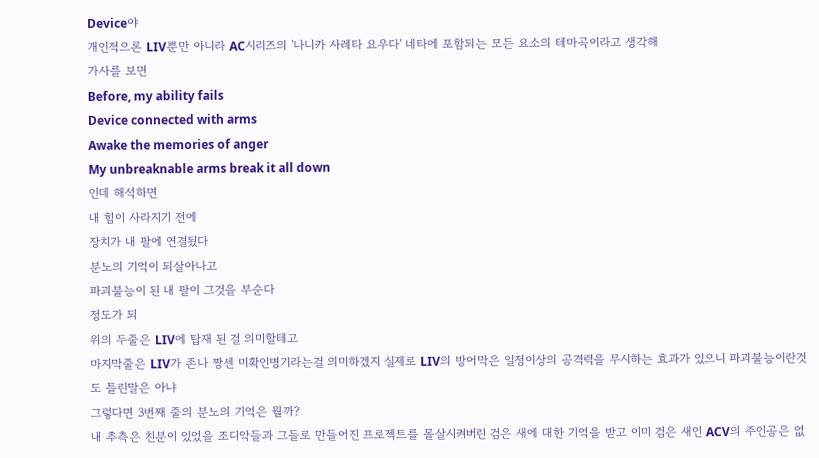Device야
개인적으론 LIV뿐만 아니라 AC시리즈의 '나니카 사레타 요우다' 네타에 포함되는 모든 요소의 테마곡이라고 생각해
가사를 보면
Before, my ability fails
Device connected with arms
Awake the memories of anger
My unbreaknable arms break it all down
인데 해석하면
내 힘이 사라지기 전에
장치가 내 팔에 연결됬다
분노의 기억이 되살아나고
파괴불능이 된 내 팔이 그것을 부순다
정도가 되
위의 두줄은 LIV에 탑재 된 걸 의미할테고
마지막줄은 LIV가 존나 짱센 미확인병기라는걸 의미하겠지 실제로 LIV의 방어막은 일정이상의 공격력을 무시하는 효과가 있으니 파괴불능이란것도 틀린말은 아냐
그렇다면 3번째 줄의 분노의 기억은 뭘까?
내 추측은 친분이 있었을 조디악들과 그들로 만들어진 프로젝트를 몰살시켜버린 검은 새에 대한 기억을 받고 이미 검은 새인 ACV의 주인공은 없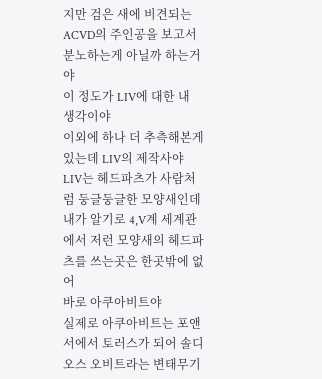지만 검은 새에 비견되는 ACVD의 주인공을 보고서 분노하는게 아닐까 하는거야
이 정도가 LIV에 대한 내 생각이야
이외에 하나 더 추측해본게 있는데 LIV의 제작사야
LIV는 헤드파츠가 사람처럼 둥글둥글한 모양새인데 내가 알기로 4,V계 세계관에서 저런 모양새의 헤드파츠를 쓰는곳은 한곳밖에 없어
바로 아쿠아비트야
실제로 아쿠아비트는 포앤서에서 토러스가 되어 솔디오스 오비트라는 변태무기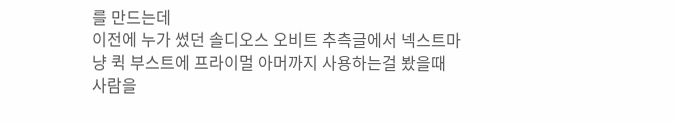를 만드는데
이전에 누가 썼던 솔디오스 오비트 추측글에서 넥스트마냥 퀵 부스트에 프라이멀 아머까지 사용하는걸 봤을때 사람을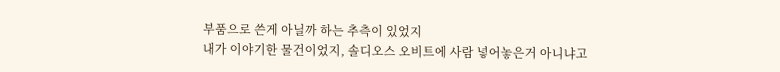부품으로 쓴게 아닐까 하는 추측이 있었지
내가 이야기한 물건이었지, 솔디오스 오비트에 사람 넣어놓은거 아니냐고